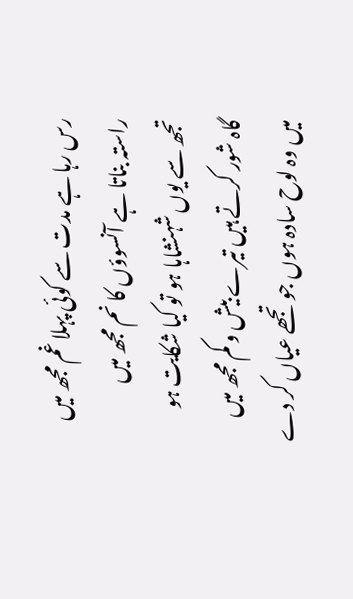رس رہا ہے مدت سے کوئی پہلا غم مجھ میں
راستہ بناتا ہے آنسوؤں کا نم مجھ میں
تجھ سے یوں شہنشاہا ہو تو کیا شکایت ہو
گاہ شور کرتے ہیں تیرے بیش و کم مجھ میں
میں وہ لوح سادہ ہوں جو تجھے عیاں کر دے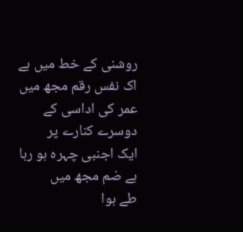روشنی کے خط میں ہے اک نفس رقم مجھ میں
عمر کی اداسی کے دوسرے کنارے پر
ایک اجنبی چہرہ ہو رہا ہے ضم مجھ میں
طے ہوا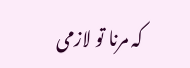کہ مرنا تو لازمی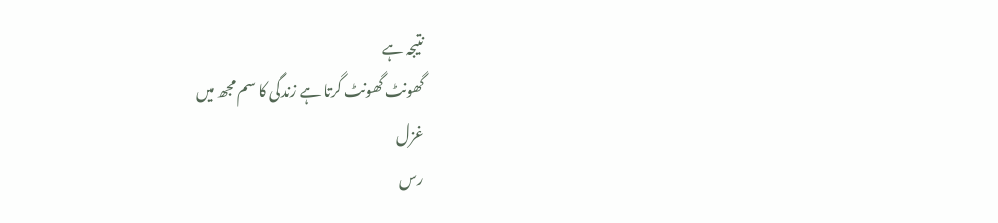نتیجہ ہے
گھونٹ گھونٹ گرتا ہے زندگی کا سم مجھ میں
غزل
رس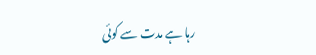رہا ہے مدت سے کوئی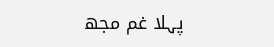پہلا غم مجھ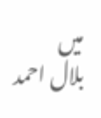میں
بلال احمد